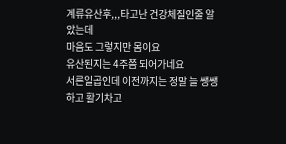계류유산후,,,타고난 건강체질인줄 알았는데
마음도 그렇지만 몸이요
유산된지는 4주쯤 되어가네요
서른일곱인데 이전까지는 정말 늘 쌩쌩하고 활기차고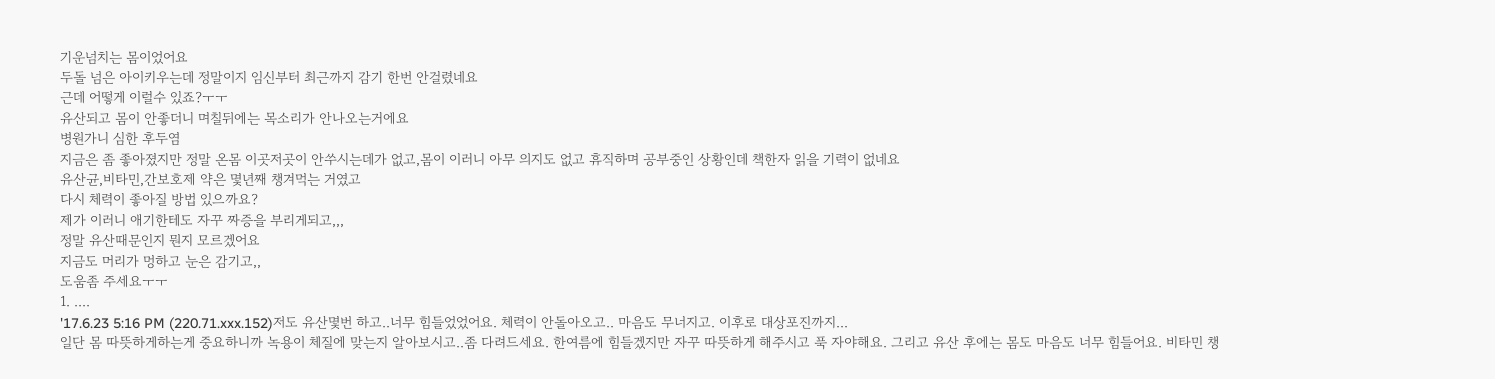기운넘치는 몸이었어요
두돌 넘은 아이키우는데 정말이지 임신부터 최근까지 감기 한번 안걸렸네요
근데 어떻게 이럴수 있죠?ㅜㅜ
유산되고 몸이 안좋더니 며칠뒤에는 목소리가 안나오는거에요
병원가니 심한 후두염
지금은 좀 좋아졌지만 정말 온몸 이곳저곳이 안쑤시는데가 없고,몸이 이러니 아무 의지도 없고 휴직하며 공부중인 상황인데 책한자 읽을 기력이 없네요
유산균,비타민,간보호제 약은 몇년째 챙겨먹는 거였고
다시 체력이 좋아질 방법 있으까요?
제가 이러니 애기한테도 자꾸 짜증을 부리게되고,,,
정말 유산때문인지 뭔지 모르겠어요
지금도 머리가 멍하고 눈은 감기고,,
도움좀 주세요ㅜㅜ
1. ....
'17.6.23 5:16 PM (220.71.xxx.152)저도 유산몇번 하고..너무 힘들었었어요. 체력이 안돌아오고.. 마음도 무너지고. 이후로 대상포진까지...
일단 몸 따뜻하게하는게 중요하니까 녹용이 체질에 맞는지 알아보시고..좀 다려드세요. 한여름에 힘들겠지만 자꾸 따뜻하게 해주시고 푹 자야해요. 그리고 유산 후에는 몸도 마음도 너무 힘들어요. 비타민 챙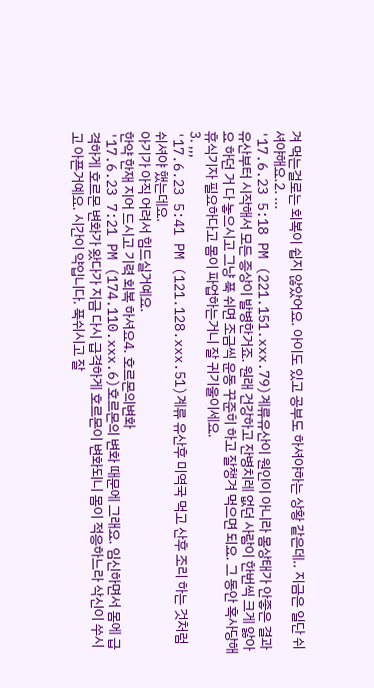겨 먹는걸로는 회복이 쉽지 않았어요. 아이도 있고 공부도 하셔야하는 상황 같은데.. 지금은 일단 쉬셔야해요.2. ...
'17.6.23 5:18 PM (221.151.xxx.79)계류유산이 원인이 아니라 몸상태가 안좋은 결과 유산부터 시작해서 모든 증상이 발병한거죠. 원래 건강하고 잔병치레 없던 사람이 한번씩 크게 앓아요 하던 거 다 놓으시고 그냥 푹 쉬면 조금씩 운동 꾸준히 하고 잘챙겨 먹으면 되요. 그 동안 혹사당해 휴식기자 필요하다고 몸이 파업하는거니 잘 귀기울이세요.
3. ,,,
'17.6.23 5:41 PM (121.128.xxx.51)계류 유산후 미역국 먹고 산후 조리 하는 것처럼 쉬셔야 했는데요.
아기가 아직 어려서 힘드실거예요.
한약 한재 지어 드시고 기력 회복 하셔요4. 호르몬의변화
'17.6.23 7:21 PM (174.110.xxx.6)호르몬의 변화 때문에 그래요. 임신하면서 몸에 급격하게 호르몬 변화가 왔다가 지금 다시 급격하게 호르몬이 변화되니 몸이 적응하느라 삭신이 쑤시고 아픈거예요. 시간이 약입니다. 푹쉬시고 잘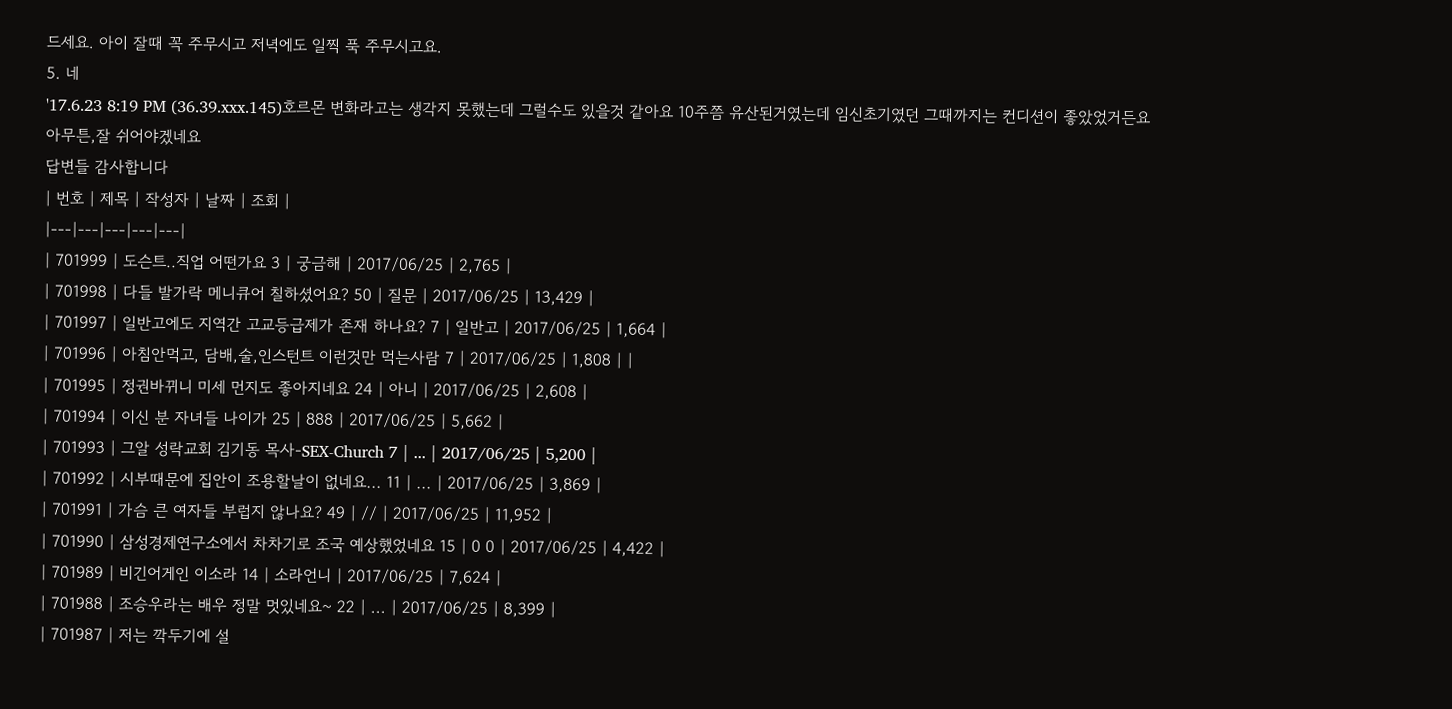드세요. 아이 잘때 꼭 주무시고 저녁에도 일찍 푹 주무시고요.
5. 네
'17.6.23 8:19 PM (36.39.xxx.145)호르몬 변화라고는 생각지 못했는데 그럴수도 있을것 같아요 10주쯤 유산된거였는데 임신초기였던 그때까지는 컨디션이 좋았었거든요
아무튼,잘 쉬어야겠네요
답변들 감사합니다
| 번호 | 제목 | 작성자 | 날짜 | 조회 |
|---|---|---|---|---|
| 701999 | 도슨트..직업 어떤가요 3 | 궁금해 | 2017/06/25 | 2,765 |
| 701998 | 다들 발가락 메니큐어 칠하셨어요? 50 | 질문 | 2017/06/25 | 13,429 |
| 701997 | 일반고에도 지역간 고교등급제가 존재 하나요? 7 | 일반고 | 2017/06/25 | 1,664 |
| 701996 | 아침안먹고, 담배,술,인스턴트 이런것만 먹는사람 7 | 2017/06/25 | 1,808 | |
| 701995 | 정권바뀌니 미세 먼지도 좋아지네요 24 | 아니 | 2017/06/25 | 2,608 |
| 701994 | 이신 분 자녀들 나이가 25 | 888 | 2017/06/25 | 5,662 |
| 701993 | 그알 성락교회 김기동 목사-SEX-Church 7 | ... | 2017/06/25 | 5,200 |
| 701992 | 시부때문에 집안이 조용할날이 없네요... 11 | ... | 2017/06/25 | 3,869 |
| 701991 | 가슴 큰 여자들 부럽지 않나요? 49 | // | 2017/06/25 | 11,952 |
| 701990 | 삼성경제연구소에서 차차기로 조국 예상했었네요 15 | 0 0 | 2017/06/25 | 4,422 |
| 701989 | 비긴어게인 이소라 14 | 소라언니 | 2017/06/25 | 7,624 |
| 701988 | 조승우라는 배우 정말 멋있네요~ 22 | ... | 2017/06/25 | 8,399 |
| 701987 | 저는 깍두기에 설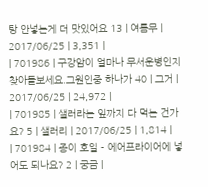탕 안넣는게 더 맛있어요 13 | 여름무 | 2017/06/25 | 3,351 |
| 701986 | 구강암이 얼마나 무서운병인지 찾아들보세요.그원인중 하나가 40 | 그거 | 2017/06/25 | 24,972 |
| 701985 | 샐러라는 잎까지 다 먹는 건가요? 5 | 샐러리 | 2017/06/25 | 1,814 |
| 701984 | 종이 호일 - 에어프라이어에 넣어도 되나요? 2 | 궁금 |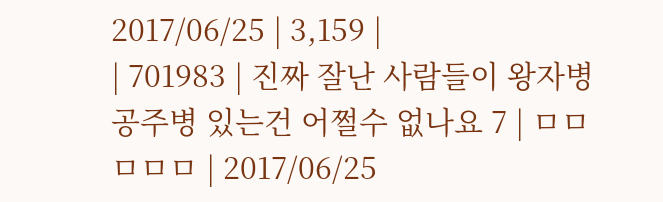2017/06/25 | 3,159 |
| 701983 | 진짜 잘난 사람들이 왕자병 공주병 있는건 어쩔수 없나요 7 | ㅁㅁㅁㅁㅁ | 2017/06/25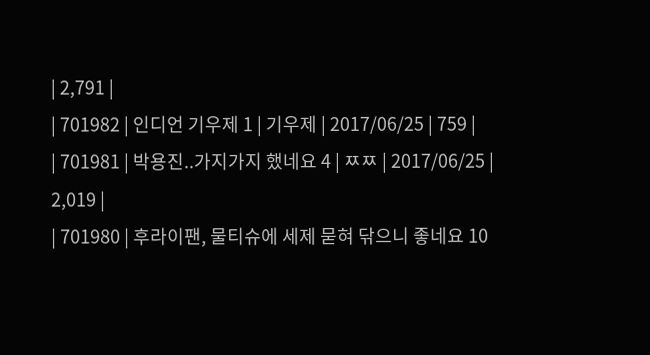| 2,791 |
| 701982 | 인디언 기우제 1 | 기우제 | 2017/06/25 | 759 |
| 701981 | 박용진..가지가지 했네요 4 | ㅉㅉ | 2017/06/25 | 2,019 |
| 701980 | 후라이팬, 물티슈에 세제 묻혀 닦으니 좋네요 10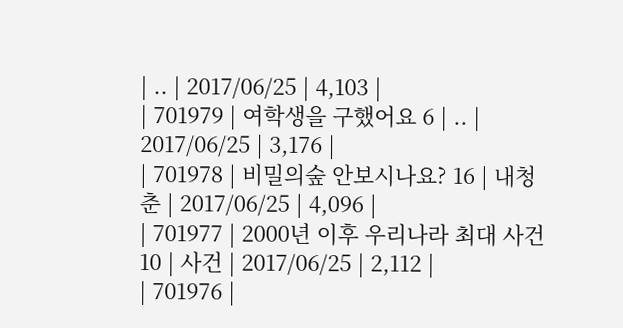| .. | 2017/06/25 | 4,103 |
| 701979 | 여학생을 구했어요 6 | .. | 2017/06/25 | 3,176 |
| 701978 | 비밀의숲 안보시나요? 16 | 내청춘 | 2017/06/25 | 4,096 |
| 701977 | 2000년 이후 우리나라 최대 사건 10 | 사건 | 2017/06/25 | 2,112 |
| 701976 |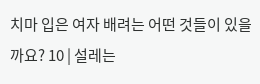치마 입은 여자 배려는 어떤 것들이 있을까요? 10 | 설레는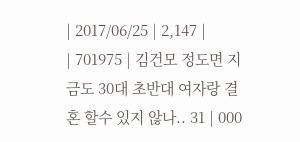| 2017/06/25 | 2,147 |
| 701975 | 김건모 정도면 지금도 30대 초반대 여자랑 결혼 할수 있지 않나.. 31 | 000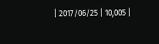| 2017/06/25 | 10,005 |